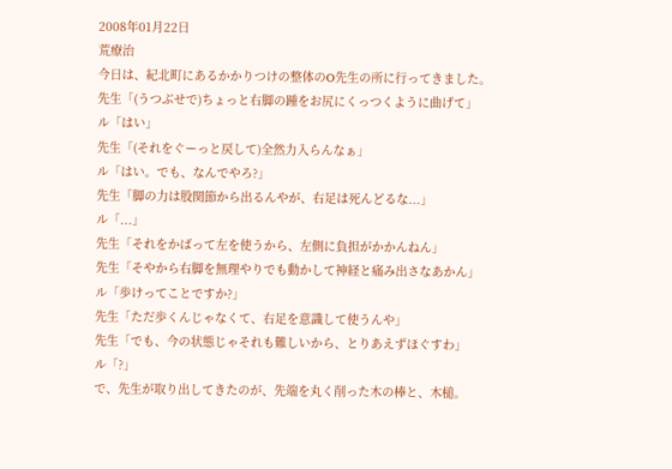2008年01月22日
荒療治
今日は、紀北町にあるかかりつけの整体のO先生の所に行ってきました。
先生「(うつぶせで)ちょっと右脚の踵をお尻にくっつくように曲げて」
ル「はい」
先生「(それをぐーっと戻して)全然力入らんなぁ」
ル「はい。でも、なんでやろ?」
先生「脚の力は股関節から出るんやが、右足は死んどるな...」
ル「...」
先生「それをかばって左を使うから、左側に負担がかかんねん」
先生「そやから右脚を無理やりでも動かして神経と痛み出さなあかん」
ル「歩けってことですか?」
先生「ただ歩くんじゃなくて、右足を意識して使うんや」
先生「でも、今の状態じゃそれも難しいから、とりあえずほぐすわ」
ル「?」
で、先生が取り出してきたのが、先端を丸く削った木の棒と、木槌。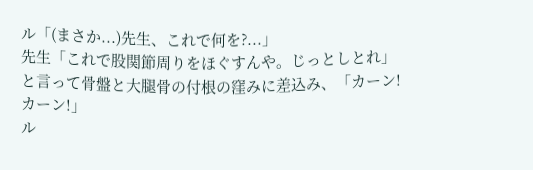ル「(まさか...)先生、これで何を?...」
先生「これで股関節周りをほぐすんや。じっとしとれ」
と言って骨盤と大腿骨の付根の窪みに差込み、「カーン!カーン!」
ル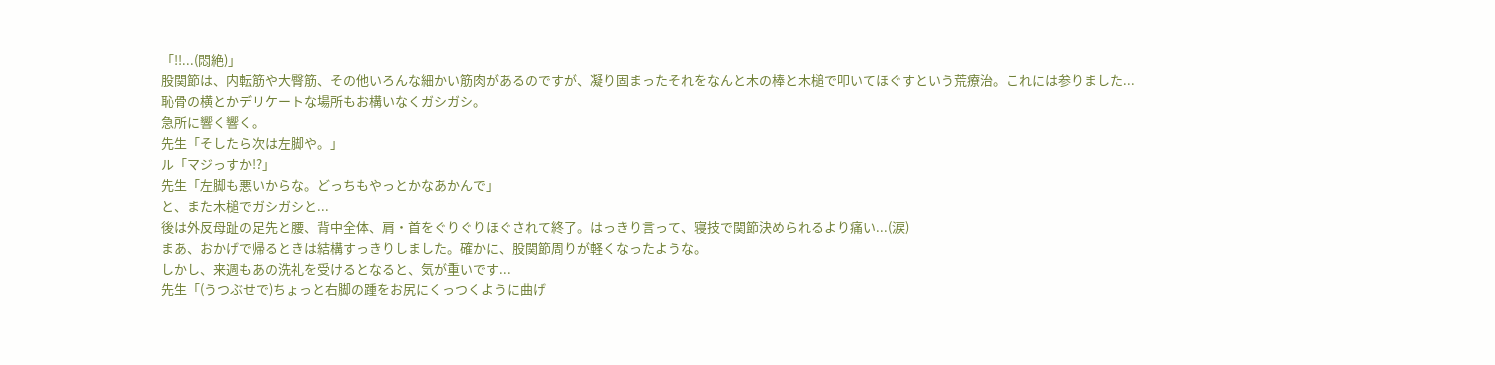「!!...(悶絶)」
股関節は、内転筋や大臀筋、その他いろんな細かい筋肉があるのですが、凝り固まったそれをなんと木の棒と木槌で叩いてほぐすという荒療治。これには参りました...
恥骨の横とかデリケートな場所もお構いなくガシガシ。
急所に響く響く。
先生「そしたら次は左脚や。」
ル「マジっすか!?」
先生「左脚も悪いからな。どっちもやっとかなあかんで」
と、また木槌でガシガシと...
後は外反母趾の足先と腰、背中全体、肩・首をぐりぐりほぐされて終了。はっきり言って、寝技で関節決められるより痛い...(涙)
まあ、おかげで帰るときは結構すっきりしました。確かに、股関節周りが軽くなったような。
しかし、来週もあの洗礼を受けるとなると、気が重いです...
先生「(うつぶせで)ちょっと右脚の踵をお尻にくっつくように曲げ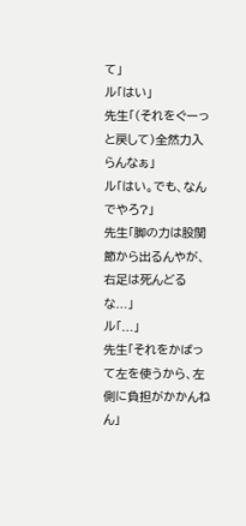て」
ル「はい」
先生「(それをぐーっと戻して)全然力入らんなぁ」
ル「はい。でも、なんでやろ?」
先生「脚の力は股関節から出るんやが、右足は死んどるな...」
ル「...」
先生「それをかばって左を使うから、左側に負担がかかんねん」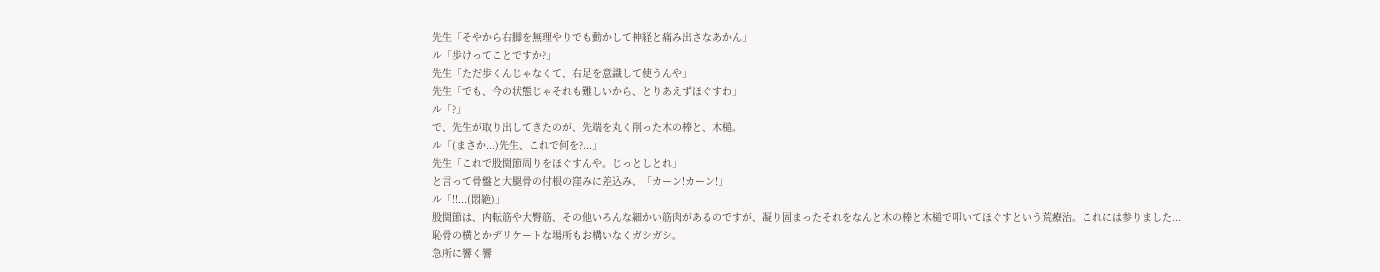先生「そやから右脚を無理やりでも動かして神経と痛み出さなあかん」
ル「歩けってことですか?」
先生「ただ歩くんじゃなくて、右足を意識して使うんや」
先生「でも、今の状態じゃそれも難しいから、とりあえずほぐすわ」
ル「?」
で、先生が取り出してきたのが、先端を丸く削った木の棒と、木槌。
ル「(まさか...)先生、これで何を?...」
先生「これで股関節周りをほぐすんや。じっとしとれ」
と言って骨盤と大腿骨の付根の窪みに差込み、「カーン!カーン!」
ル「!!...(悶絶)」
股関節は、内転筋や大臀筋、その他いろんな細かい筋肉があるのですが、凝り固まったそれをなんと木の棒と木槌で叩いてほぐすという荒療治。これには参りました...
恥骨の横とかデリケートな場所もお構いなくガシガシ。
急所に響く響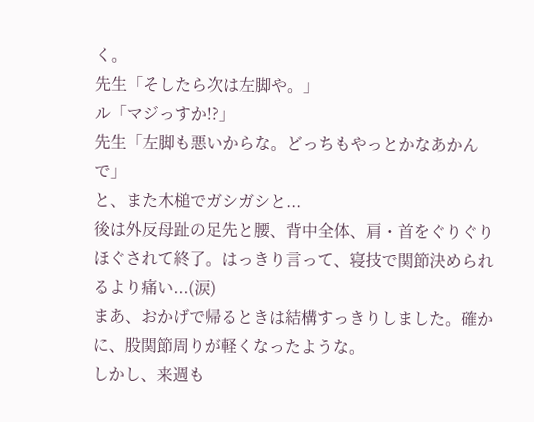く。
先生「そしたら次は左脚や。」
ル「マジっすか!?」
先生「左脚も悪いからな。どっちもやっとかなあかんで」
と、また木槌でガシガシと...
後は外反母趾の足先と腰、背中全体、肩・首をぐりぐりほぐされて終了。はっきり言って、寝技で関節決められるより痛い...(涙)
まあ、おかげで帰るときは結構すっきりしました。確かに、股関節周りが軽くなったような。
しかし、来週も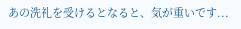あの洗礼を受けるとなると、気が重いです...